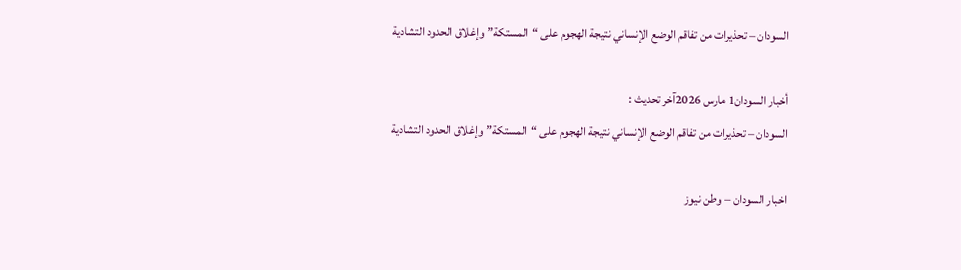السودان – تحذيرات من تفاقم الوضع الإنساني نتيجة الهجوم على “المستكة” وإغلاق الحدود التشادية

أخبار السودان1 مارس 2026آخر تحديث :
السودان – تحذيرات من تفاقم الوضع الإنساني نتيجة الهجوم على “المستكة” وإغلاق الحدود التشادية

اخبار السودان – وطن نيوز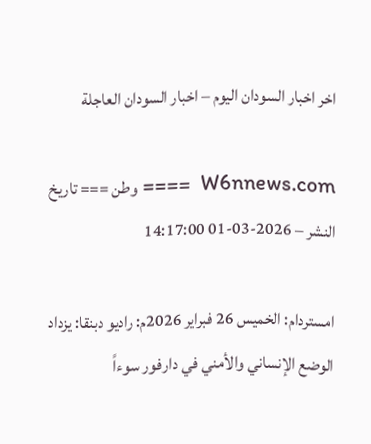اخر اخبار السودان اليوم – اخبار السودان العاجلة

W6nnews.com  ==== وطن === تاريخ النشر – 2026-03-01 14:17:00

امستردام: الخميس 26 فبراير 2026م: راديو دبنقا: يزداد الوضع الإنساني والأمني في دارفور سوءاً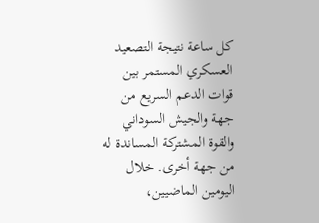كل ساعة نتيجة التصعيد العسكري المستمر بين قوات الدعم السريع من جهة والجيش السوداني والقوة المشتركة المساندة له من جهة أخرى. خلال اليومين الماضيين،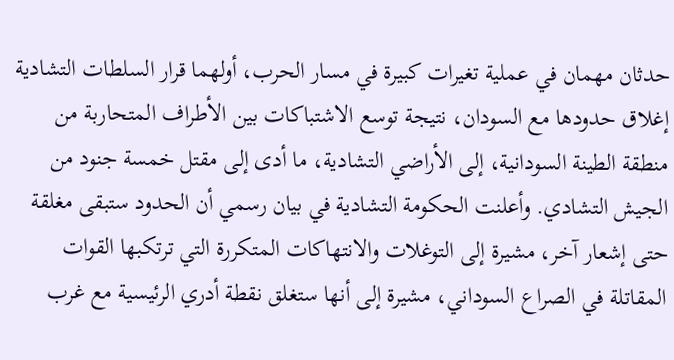حدثان مهمان في عملية تغيرات كبيرة في مسار الحرب، أولهما قرار السلطات التشادية إغلاق حدودها مع السودان، نتيجة توسع الاشتباكات بين الأطراف المتحاربة من منطقة الطينة السودانية، إلى الأراضي التشادية، ما أدى إلى مقتل خمسة جنود من الجيش التشادي. وأعلنت الحكومة التشادية في بيان رسمي أن الحدود ستبقى مغلقة حتى إشعار آخر، مشيرة إلى التوغلات والانتهاكات المتكررة التي ترتكبها القوات المقاتلة في الصراع السوداني، مشيرة إلى أنها ستغلق نقطة أدري الرئيسية مع غرب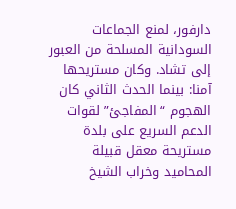دارفور، لمنع الجماعات السودانية المسلحة من العبور إلى تشاد. وكان مستريحها آمنا: بينما الحدث الثاني كان الهجوم “المفاجئ” لقوات الدعم السريع على بلدة مستريحة معقل قبيلة المحاميد وخراب الشيخ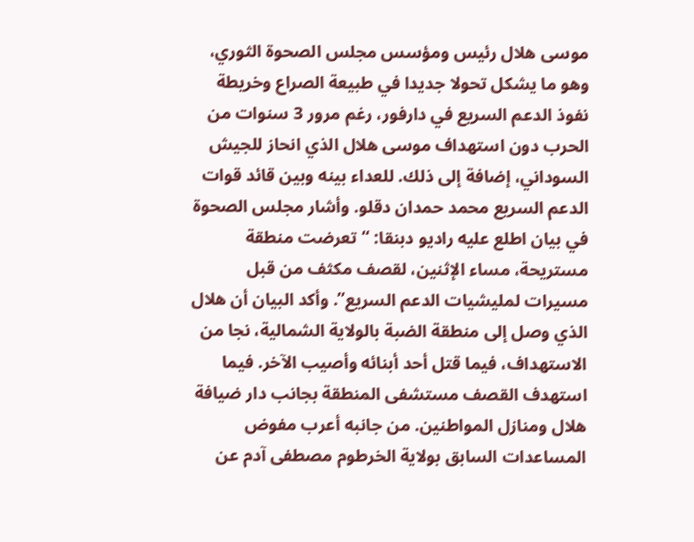موسى هلال رئيس ومؤسس مجلس الصحوة الثوري، وهو ما يشكل تحولا جديدا في طبيعة الصراع وخريطة نفوذ الدعم السريع في دارفور، رغم مرور 3 سنوات من الحرب دون استهداف موسى هلال الذي انحاز للجيش السوداني، إضافة إلى ذلك. للعداء بينه وبين قائد قوات الدعم السريع محمد حمدان دقلو. وأشار مجلس الصحوة في بيان اطلع عليه راديو دبنقا: “تعرضت منطقة مستريحة، مساء الإثنين، لقصف مكثف من قبل مسيرات لمليشيات الدعم السريع”. وأكد البيان أن هلال الذي وصل إلى منطقة الضبة بالولاية الشمالية، نجا من الاستهداف، فيما قتل أحد أبنائه وأصيب الآخر. فيما استهدف القصف مستشفى المنطقة بجانب دار ضيافة هلال ومنازل المواطنين. من جانبه أعرب مفوض المساعدات السابق بولاية الخرطوم مصطفى آدم عن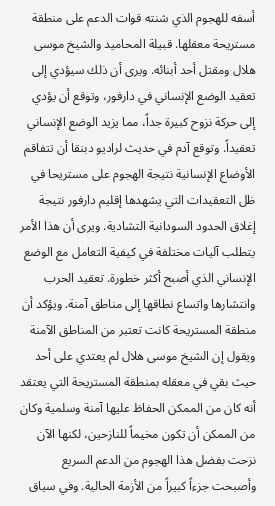أسفه للهجوم الذي شنته قوات الدعم على منطقة مستريحة معقلها. قبيلة المحاميد والشيخ موسى هلال ومقتل أحد أبنائه. ويرى أن ذلك سيؤدي إلى تعقيد الوضع الإنساني في دارفور، وتوقع أن يؤدي إلى حركة نزوح كبيرة جداً، مما يزيد الوضع الإنساني تعقيداً. وتوقع آدم في حديث لراديو دبنقا أن تتفاقم الأوضاع الإنسانية نتيجة الهجوم على مستريحا في ظل التعقيدات التي يشهدها إقليم دارفور نتيجة إغلاق الحدود السودانية التشادية. ويرى أن هذا الأمر يتطلب آليات مختلفة في كيفية التعامل مع الوضع الإنساني الذي أصبح أكثر خطورة. تعقيد الحرب وانتشارها واتساع نطاقها إلى مناطق آمنة. ويؤكد أن منطقة المستريحة كانت تعتبر من المناطق الآمنة ويقول إن الشيخ موسى هلال لم يعتدي على أحد حيث بقي في معقله بمنطقة المستريحة التي يعتقد أنه كان من الممكن الحفاظ عليها آمنة وسلمية وكان من الممكن أن تكون مخيماً للنازحين، لكنها الآن نزحت بفضل هذا الهجوم من الدعم السريع وأصبحت جزءاً كبيراً من الأزمة الحالية. وفي سياق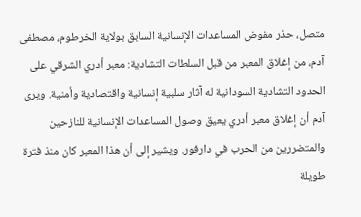متصل، حذر مفوض المساعدات الإنسانية السابق بولاية الخرطوم، مصطفى آدم، من إغلاق المعبر من قبل السلطات التشادية: معبر أدري الشرقي على الحدود التشادية السودانية له آثار سلبية إنسانية واقتصادية وأمنية. ويرى آدم أن إغلاق معبر أدري يعيق وصول المساعدات الإنسانية للنازحين والمتضررين من الحرب في دارفور. ويشير إلى أن هذا المعبر كان منذ فترة طويلة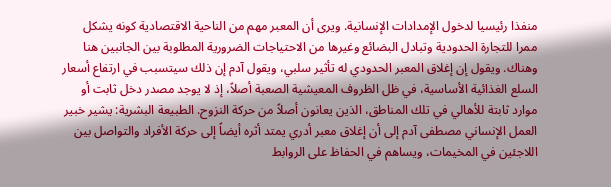منفذا رئيسيا لدخول الإمدادات الإنسانية. ويرى أن المعبر مهم من الناحية الاقتصادية كونه يشكل ممرا للتجارة الحدودية وتبادل البضائع وغيرها من الاحتياجات الضرورية المطلوبة بين الجانبين هنا وهناك. ويقول إن إغلاق المعبر الحدودي له تأثير سلبي، ويقول آدم إن ذلك سيتسبب في ارتفاع أسعار السلع الغذائية الأساسية، في ظل الظروف المعيشية الصعبة أصلاً، إذ لا يوجد مصدر دخل ثابت أو موارد ثابتة للأهالي في تلك المناطق، الذين يعانون أصلاً من حركة النزوح. الطبيعة البشرية: يشير خبير العمل الإنساني مصطفى آدم إلى أن إغلاق معبر أدري يمتد أثره أيضاً إلى حركة الأفراد والتواصل بين اللاجئين في المخيمات، ويساهم في الحفاظ على الروابط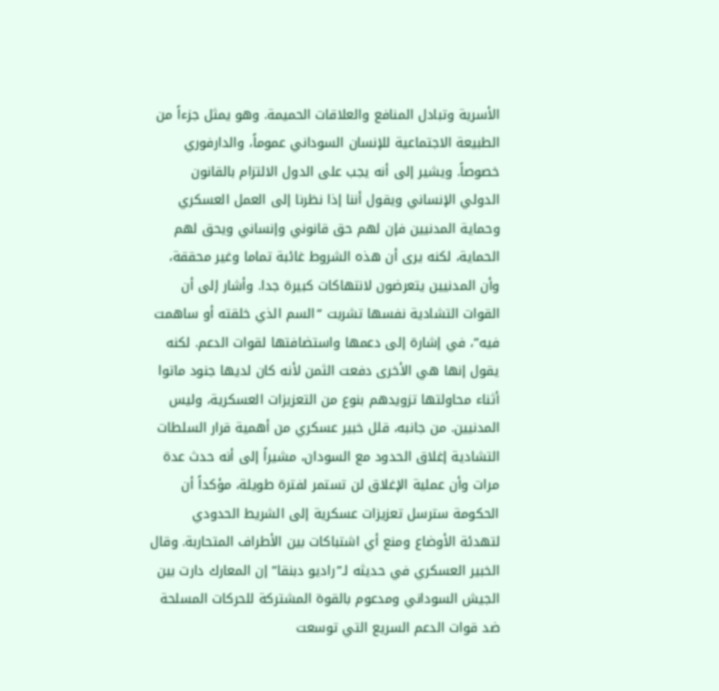الأسرية وتبادل المنافع والعلاقات الحميمة. وهو يمثل جزءاً من الطبيعة الاجتماعية للإنسان السوداني عموماً، والدارفوري خصوصاً. ويشير إلى أنه يجب على الدول الالتزام بالقانون الدولي الإنساني ويقول أننا إذا نظرنا إلى العمل العسكري وحماية المدنيين فإن لهم حق قانوني وإنساني ويحق لهم الحماية، لكنه يرى أن هذه الشروط غائبة تماما وغير محققة، وأن المدنيين يتعرضون لانتهاكات كبيرة جدا. وأشار إلى أن القوات التشادية نفسها تشربت “السم الذي خلقته أو ساهمت فيه”، في إشارة إلى دعمها واستضافتها لقوات الدعم. لكنه يقول إنها هي الأخرى دفعت الثمن لأنه كان لديها جنود ماتوا أثناء محاولتها تزويدهم بنوع من التعزيزات العسكرية، وليس المدنيين. من جانبه، قلل خبير عسكري من أهمية قرار السلطات التشادية إغلاق الحدود مع السودان، مشيراً إلى أنه حدث عدة مرات وأن عملية الإغلاق لن تستمر لفترة طويلة، مؤكداً أن الحكومة سترسل تعزيزات عسكرية إلى الشريط الحدودي لتهدئة الأوضاع ومنع أي اشتباكات بين الأطراف المتحاربة. وقال الخبير العسكري في حديثه لـ”راديو دبنقا” إن المعارك دارت بين الجيش السوداني ومدعوم بالقوة المشتركة للحركات المسلحة ضد قوات الدعم السريع التي توسعت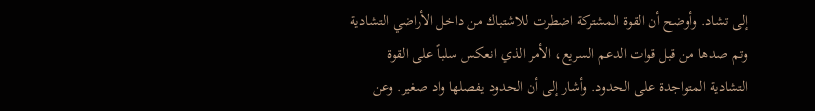إلى تشاد. وأوضح أن القوة المشتركة اضطرت للاشتباك من داخل الأراضي التشادية وتم صدها من قبل قوات الدعم السريع، الأمر الذي انعكس سلباً على القوة التشادية المتواجدة على الحدود. وأشار إلى أن الحدود يفصلها واد صغير. وعن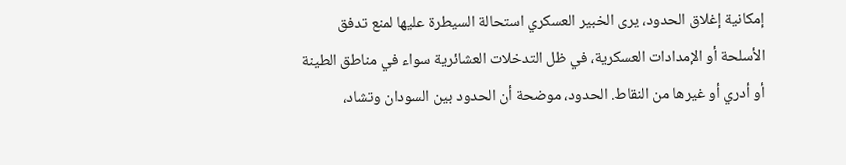إمكانية إغلاق الحدود، يرى الخبير العسكري استحالة السيطرة عليها لمنع تدفق الأسلحة أو الإمدادات العسكرية، في ظل التدخلات العشائرية سواء في مناطق الطينة أو أدري أو غيرها من النقاط. الحدود، موضحة أن الحدود بين السودان وتشاد،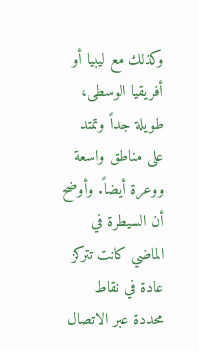وكذلك مع ليبيا أو أفريقيا الوسطى، طويلة جداً وتمتد على مناطق واسعة ووعرة أيضاً. وأوضح أن السيطرة في الماضي كانت تتركز عادة في نقاط محددة عبر الاتصال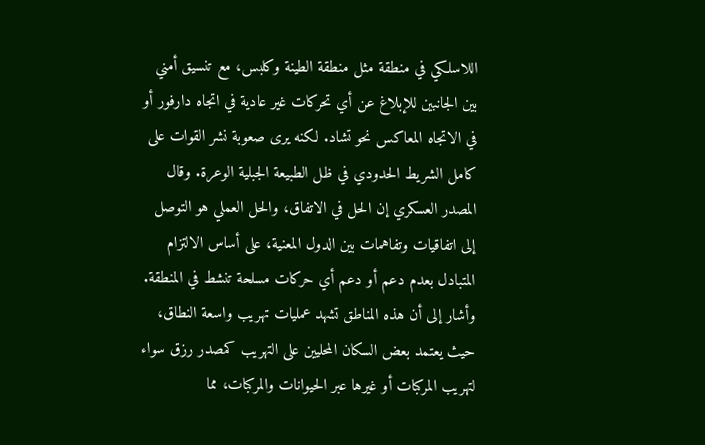اللاسلكي في منطقة مثل منطقة الطينة وكلبس، مع تنسيق أمني بين الجانبين للإبلاغ عن أي تحركات غير عادية في اتجاه دارفور أو في الاتجاه المعاكس نحو تشاد. لكنه يرى صعوبة نشر القوات على كامل الشريط الحدودي في ظل الطبيعة الجبلية الوعرة. وقال المصدر العسكري إن الحل في الاتفاق، والحل العملي هو التوصل إلى اتفاقيات وتفاهمات بين الدول المعنية، على أساس الالتزام المتبادل بعدم دعم أو دعم أي حركات مسلحة تنشط في المنطقة. وأشار إلى أن هذه المناطق تشهد عمليات تهريب واسعة النطاق، حيث يعتمد بعض السكان المحليين على التهريب كمصدر رزق سواء لتهريب المركبات أو غيرها عبر الحيوانات والمركبات، مما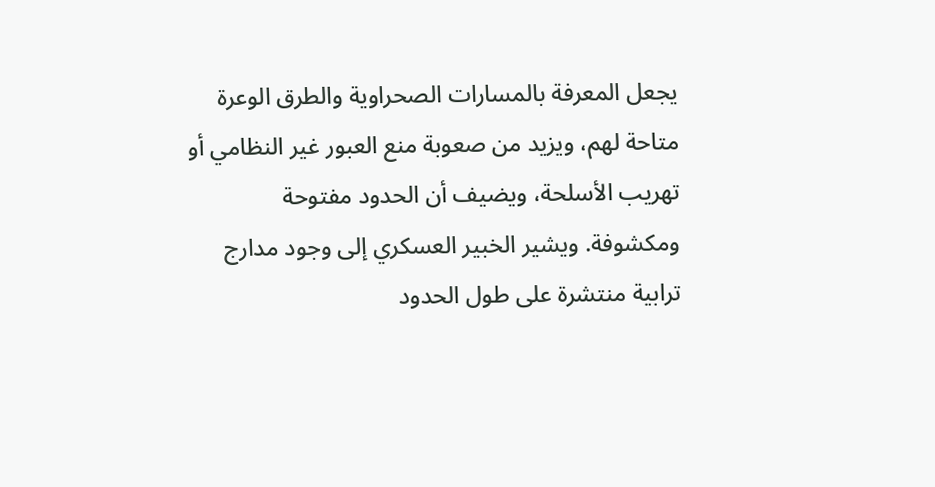يجعل المعرفة بالمسارات الصحراوية والطرق الوعرة متاحة لهم، ويزيد من صعوبة منع العبور غير النظامي أو تهريب الأسلحة، ويضيف أن الحدود مفتوحة ومكشوفة. ويشير الخبير العسكري إلى وجود مدارج ترابية منتشرة على طول الحدود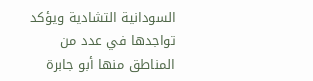السودانية التشادية ويؤكد تواجدها في عدد من المناطق منها أبو جابرة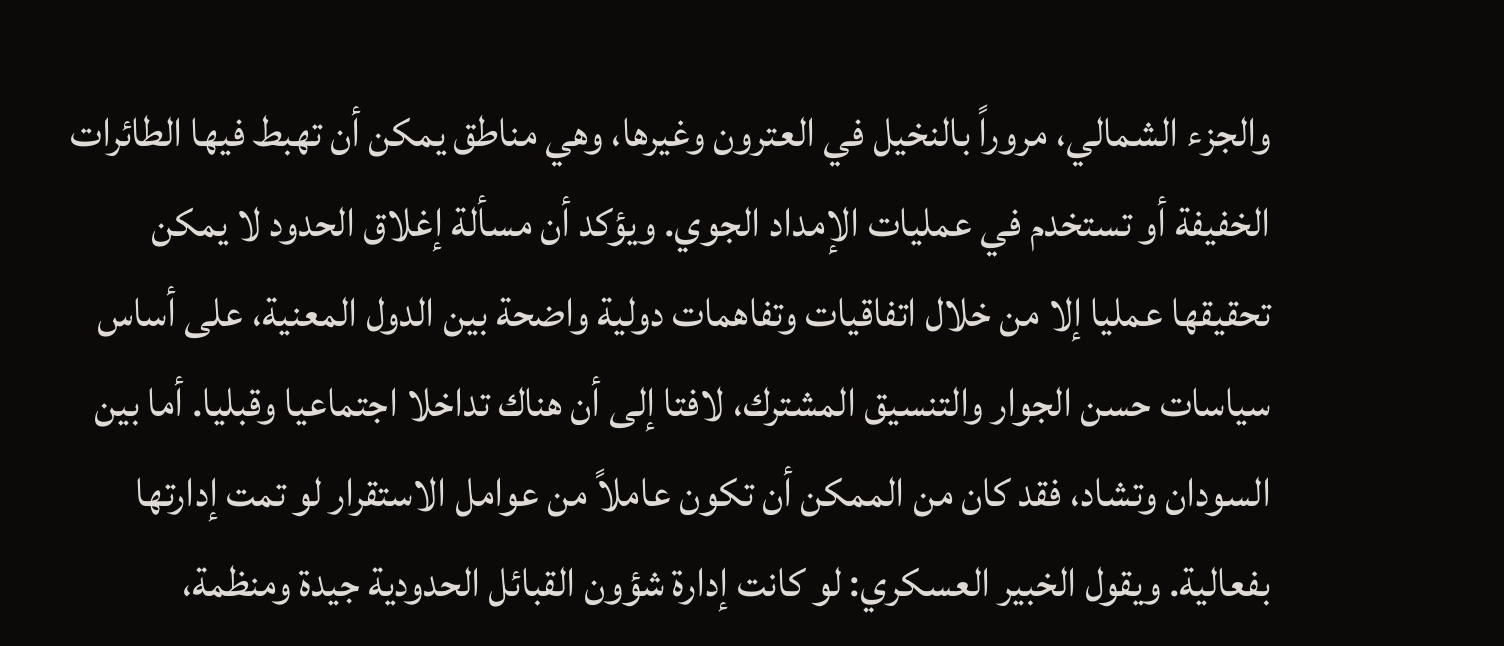والجزء الشمالي، مروراً بالنخيل في العترون وغيرها، وهي مناطق يمكن أن تهبط فيها الطائرات الخفيفة أو تستخدم في عمليات الإمداد الجوي. ويؤكد أن مسألة إغلاق الحدود لا يمكن تحقيقها عمليا إلا من خلال اتفاقيات وتفاهمات دولية واضحة بين الدول المعنية، على أساس سياسات حسن الجوار والتنسيق المشترك، لافتا إلى أن هناك تداخلا اجتماعيا وقبليا. أما بين السودان وتشاد، فقد كان من الممكن أن تكون عاملاً من عوامل الاستقرار لو تمت إدارتها بفعالية. ويقول الخبير العسكري: لو كانت إدارة شؤون القبائل الحدودية جيدة ومنظمة،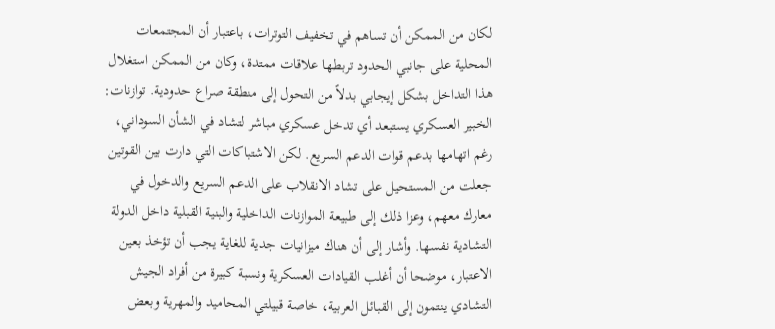لكان من الممكن أن تساهم في تخفيف التوترات، باعتبار أن المجتمعات المحلية على جانبي الحدود تربطها علاقات ممتدة، وكان من الممكن استغلال هذا التداخل بشكل إيجابي بدلاً من التحول إلى منطقة صراع حدودية. توازنات: الخبير العسكري يستبعد أي تدخل عسكري مباشر لتشاد في الشأن السوداني، رغم اتهامها بدعم قوات الدعم السريع. لكن الاشتباكات التي دارت بين القوتين جعلت من المستحيل على تشاد الانقلاب على الدعم السريع والدخول في معارك معهم، وعزا ذلك إلى طبيعة الموازنات الداخلية والبنية القبلية داخل الدولة التشادية نفسها. وأشار إلى أن هناك ميزانيات جدية للغاية يجب أن تؤخذ بعين الاعتبار، موضحا أن أغلب القيادات العسكرية ونسبة كبيرة من أفراد الجيش التشادي ينتمون إلى القبائل العربية، خاصة قبيلتي المحاميد والمهرية وبعض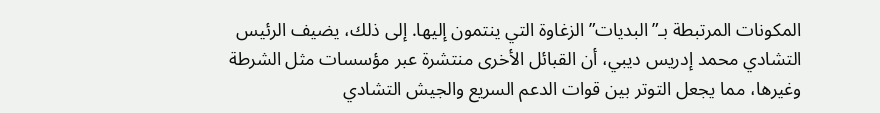المكونات المرتبطة بـ”البديات” الزغاوة التي ينتمون إليها. إلى ذلك، يضيف الرئيس التشادي محمد إدريس ديبي، أن القبائل الأخرى منتشرة عبر مؤسسات مثل الشرطة وغيرها، مما يجعل التوتر بين قوات الدعم السريع والجيش التشادي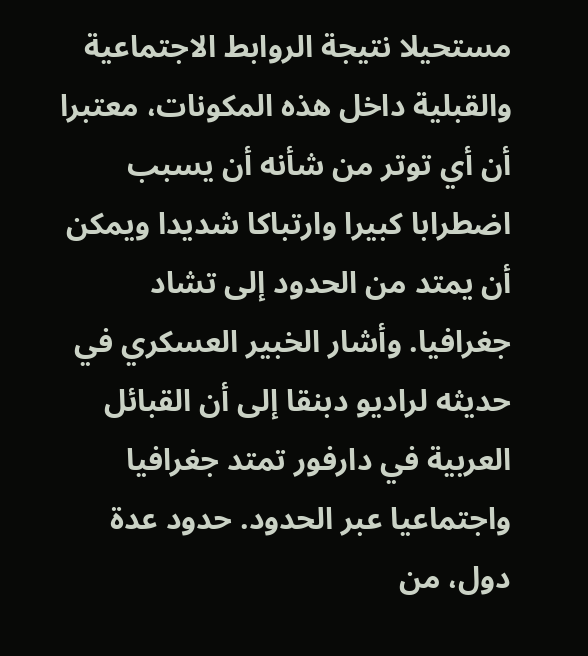مستحيلا نتيجة الروابط الاجتماعية والقبلية داخل هذه المكونات، معتبرا أن أي توتر من شأنه أن يسبب اضطرابا كبيرا وارتباكا شديدا ويمكن أن يمتد من الحدود إلى تشاد جغرافيا. وأشار الخبير العسكري في حديثه لراديو دبنقا إلى أن القبائل العربية في دارفور تمتد جغرافيا واجتماعيا عبر الحدود. حدود عدة دول، من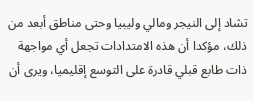تشاد إلى النيجر ومالي وليبيا وحتى مناطق أبعد من ذلك، مؤكدا أن هذه الامتدادات تجعل أي مواجهة ذات طابع قبلي قادرة على التوسع إقليميا، ويرى أن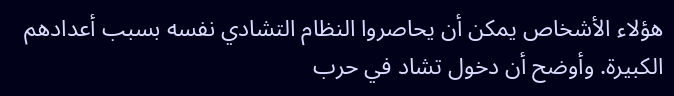هؤلاء الأشخاص يمكن أن يحاصروا النظام التشادي نفسه بسبب أعدادهم الكبيرة. وأوضح أن دخول تشاد في حرب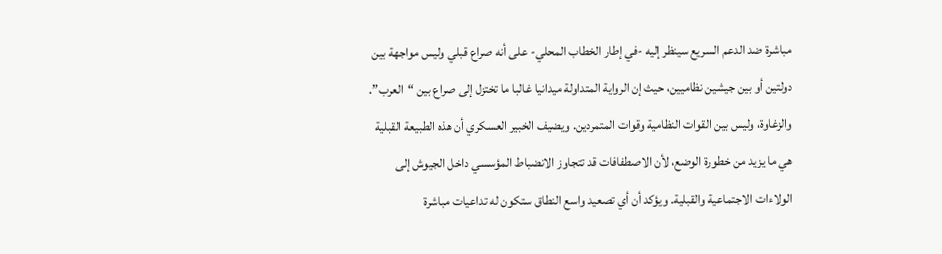مباشرة ضد الدعم السريع سينظر إليه -في إطار الخطاب المحلي- على أنه صراع قبلي وليس مواجهة بين دولتين أو بين جيشين نظاميين، حيث إن الرواية المتداولة ميدانيا غالبا ما تختزل إلى صراع بين “العرب”. والزغاوة، وليس بين القوات النظامية وقوات المتمردين. ويضيف الخبير العسكري أن هذه الطبيعة القبلية هي ما يزيد من خطورة الوضع، لأن الاصطفافات قد تتجاوز الانضباط المؤسسي داخل الجيوش إلى الولاءات الاجتماعية والقبلية. ويؤكد أن أي تصعيد واسع النطاق ستكون له تداعيات مباشرة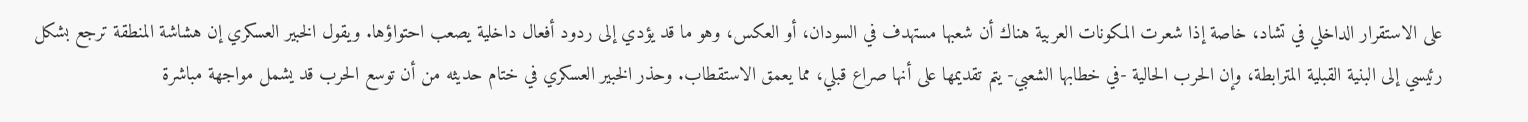على الاستقرار الداخلي في تشاد، خاصة إذا شعرت المكونات العربية هناك أن شعبها مستهدف في السودان، أو العكس، وهو ما قد يؤدي إلى ردود أفعال داخلية يصعب احتواؤها. ويقول الخبير العسكري إن هشاشة المنطقة ترجع بشكل رئيسي إلى البنية القبلية المترابطة، وإن الحرب الحالية -في خطابها الشعبي- يتم تقديمها على أنها صراع قبلي، مما يعمق الاستقطاب. وحذر الخبير العسكري في ختام حديثه من أن توسع الحرب قد يشمل مواجهة مباشرة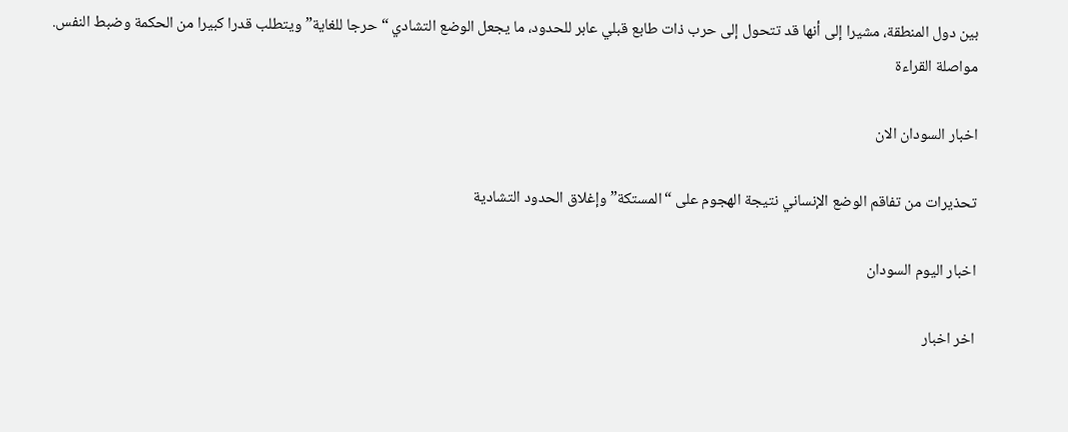بين دول المنطقة، مشيرا إلى أنها قد تتحول إلى حرب ذات طابع قبلي عابر للحدود، ما يجعل الوضع التشادي “حرجا للغاية” ويتطلب قدرا كبيرا من الحكمة وضبط النفس. مواصلة القراءة

اخبار السودان الان

تحذيرات من تفاقم الوضع الإنساني نتيجة الهجوم على “المستكة” وإغلاق الحدود التشادية

اخبار اليوم السودان

اخر اخبار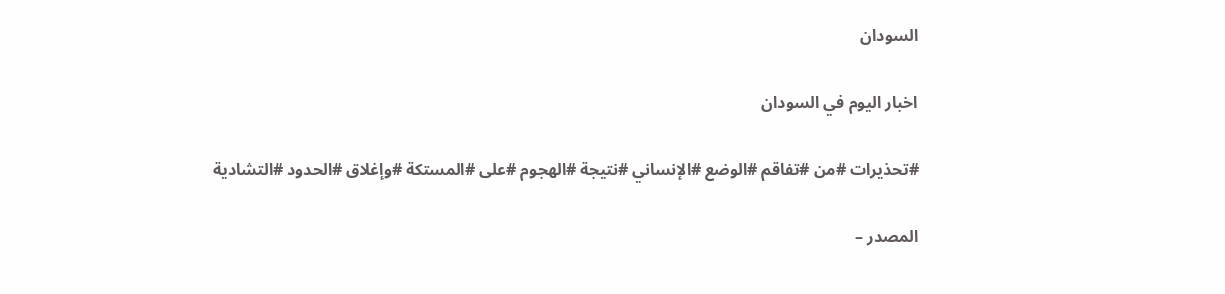السودان

اخبار اليوم في السودان

#تحذيرات #من #تفاقم #الوضع #الإنساني #نتيجة #الهجوم #على #المستكة #وإغلاق #الحدود #التشادية

المصدر –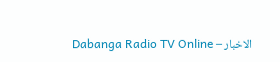الاخبار – Dabanga Radio TV Online